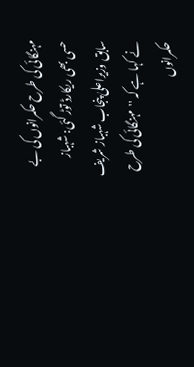مہنگائی کی طرح حکمرانوں کی بے حسی بھی ریکارڈ توڑ گئی: شہباز
سابق وزیراعلیٰ پنجاب شہباز شریف نے کہا ہے کہ ''مہنگائی کی طرح حکمرانوں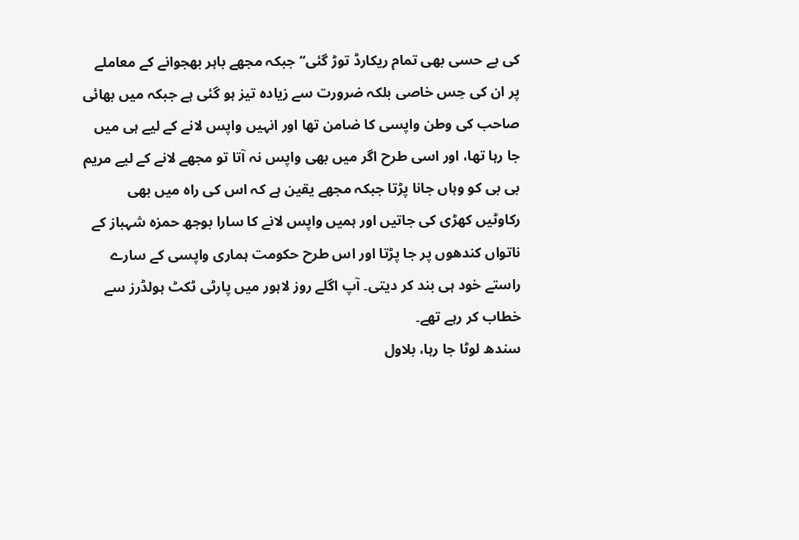کی بے حسی بھی تمام ریکارڈ توڑ گئی‘‘ جبکہ مجھے باہر بھجوانے کے معاملے پر ان کی حِس خاصی بلکہ ضرورت سے زیادہ تیز ہو گئی ہے جبکہ میں بھائی صاحب کی وطن واپسی کا ضامن تھا اور انہیں واپس لانے کے لیے ہی میں جا رہا تھا، اور اسی طرح اگر میں بھی واپس نہ آتا تو مجھے لانے کے لیے مریم بی بی کو وہاں جانا پڑتا جبکہ مجھے یقین ہے کہ اس کی راہ میں بھی رکاوٹیں کھڑی کی جاتیں اور ہمیں واپس لانے کا سارا بوجھ حمزہ شہباز کے ناتواں کندھوں پر جا پڑتا اور اس طرح حکومت ہماری واپسی کے سارے راستے خود ہی بند کر دیتی۔ آپ اگلے روز لاہور میں پارٹی ٹکٹ ہولڈرز سے خطاب کر رہے تھے۔
سندھ لوٹا جا رہا، بلاول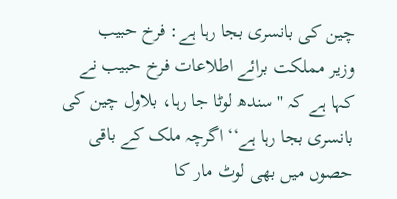چین کی بانسری بجا رہا ہے: فرخ حبیب
وزیر مملکت برائے اطلاعات فرخ حبیب نے کہا ہے کہ ''سندھ لوٹا جا رہا، بلاول چین کی بانسری بجا رہا ہے‘‘ اگرچہ ملک کے باقی حصوں میں بھی لوٹ مار کا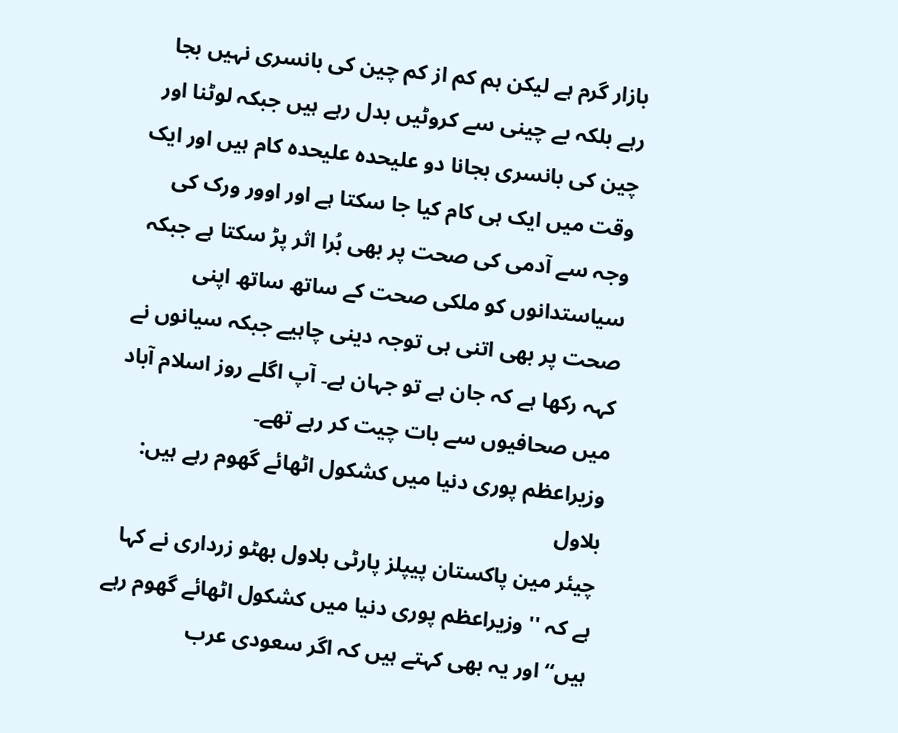بازار گرم ہے لیکن ہم کم از کم چین کی بانسری نہیں بجا رہے بلکہ بے چینی سے کروٹیں بدل رہے ہیں جبکہ لوٹنا اور چین کی بانسری بجانا دو علیحدہ علیحدہ کام ہیں اور ایک وقت میں ایک ہی کام کیا جا سکتا ہے اور اوور ورک کی وجہ سے آدمی کی صحت پر بھی بُرا اثر پڑ سکتا ہے جبکہ سیاستدانوں کو ملکی صحت کے ساتھ ساتھ اپنی صحت پر بھی اتنی ہی توجہ دینی چاہیے جبکہ سیانوں نے کہہ رکھا ہے کہ جان ہے تو جہان ہے۔ آپ اگلے روز اسلام آباد میں صحافیوں سے بات چیت کر رہے تھے۔
وزیراعظم پوری دنیا میں کشکول اٹھائے گھوم رہے ہیں: بلاول
چیئر مین پاکستان پیپلز پارٹی بلاول بھٹو زرداری نے کہا ہے کہ ''وزیراعظم پوری دنیا میں کشکول اٹھائے گھوم رہے ہیں‘‘ اور یہ بھی کہتے ہیں کہ اگر سعودی عرب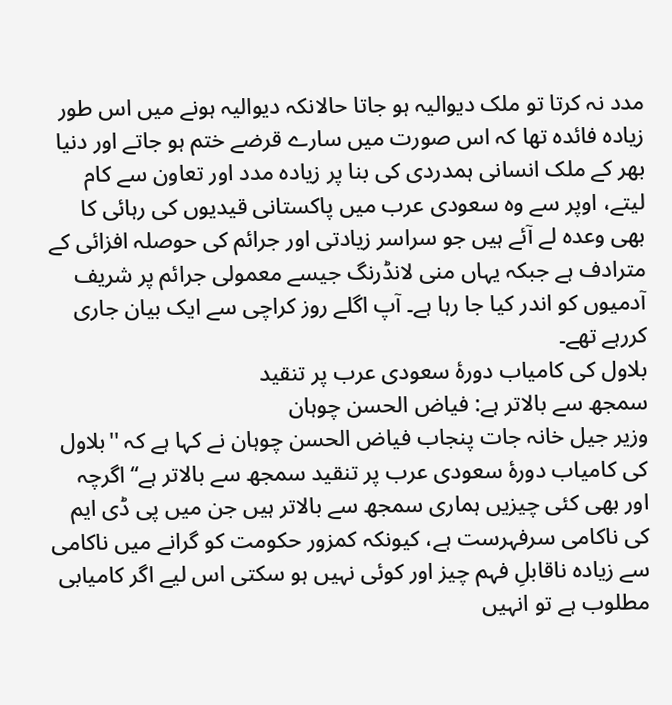مدد نہ کرتا تو ملک دیوالیہ ہو جاتا حالانکہ دیوالیہ ہونے میں اس طور زیادہ فائدہ تھا کہ اس صورت میں سارے قرضے ختم ہو جاتے اور دنیا بھر کے ملک انسانی ہمدردی کی بنا پر زیادہ مدد اور تعاون سے کام لیتے، اوپر سے وہ سعودی عرب میں پاکستانی قیدیوں کی رہائی کا بھی وعدہ لے آئے ہیں جو سراسر زیادتی اور جرائم کی حوصلہ افزائی کے مترادف ہے جبکہ یہاں منی لانڈرنگ جیسے معمولی جرائم پر شریف آدمیوں کو اندر کیا جا رہا ہے۔ آپ اگلے روز کراچی سے ایک بیان جاری کررہے تھے۔
بلاول کی کامیاب دورۂ سعودی عرب پر تنقید
سمجھ سے بالاتر ہے: فیاض الحسن چوہان
وزیر جیل خانہ جات پنجاب فیاض الحسن چوہان نے کہا ہے کہ ''بلاول کی کامیاب دورۂ سعودی عرب پر تنقید سمجھ سے بالاتر ہے‘‘ اگرچہ اور بھی کئی چیزیں ہماری سمجھ سے بالاتر ہیں جن میں پی ڈی ایم کی ناکامی سرفہرست ہے، کیونکہ کمزور حکومت کو گرانے میں ناکامی سے زیادہ ناقابلِ فہم چیز اور کوئی نہیں ہو سکتی اس لیے اگر کامیابی مطلوب ہے تو انہیں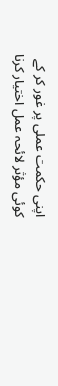اپنی حکمت عملی پر غور کر کے کوئی مؤثر لائحہ عمل اختیار کرنا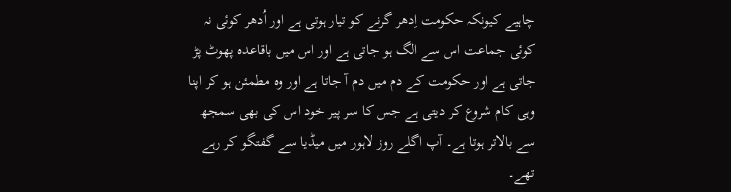چاہیے کیونکہ حکومت اِدھر گرنے کو تیار ہوتی ہے اور اُدھر کوئی نہ کوئی جماعت اس سے الگ ہو جاتی ہے اور اس میں باقاعدہ پھوٹ پڑ جاتی ہے اور حکومت کے دم میں دم آ جاتا ہے اور وہ مطمئن ہو کر اپنا وہی کام شروع کر دیتی ہے جس کا سر پیر خود اس کی بھی سمجھ سے بالاتر ہوتا ہے۔ آپ اگلے روز لاہور میں میڈیا سے گفتگو کر رہے تھے۔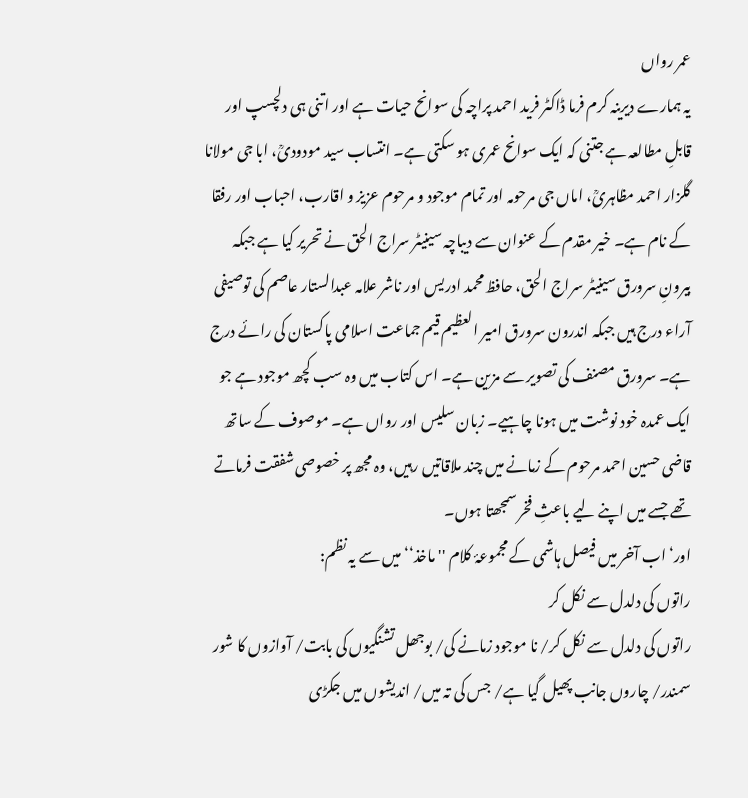عمر رواں
یہ ہمارے دیرینہ کرم فرما ڈاکٹر فرید احمد پراچہ کی سوانح حیات ہے اور اتنی ہی دلچسپ اور قابلِ مطالعہ ہے جتنی کہ ایک سوانح عمری ہو سکتی ہے۔ انتساب سید مودودیؒ، ابا جی مولانا گلزار احمد مظاہریؒ، اماں جی مرحومہ اور تمام موجود و مرحوم عزیز و اقارب، احباب اور رفقا کے نام ہے۔ خیر مقدم کے عنوان سے دیباچہ سینیٹر سراج الحق نے تحریر کیا ہے جبکہ بیرونِ سرورق سینیٹر سراج الحق، حافظ محمد ادریس اور ناشر علامہ عبدالستار عاصم کی توصیفی آراء درج ہیں جبکہ اندرون سرورق امیر العظیم قیم جماعت اسلامی پاکستان کی رائے درج ہے۔ سرورق مصنف کی تصویر سے مزین ہے۔ اس کتاب میں وہ سب کچھ موجود ہے جو ایک عمدہ خود نوشت میں ہونا چاہیے۔ زبان سلیس اور رواں ہے۔ موصوف کے ساتھ قاضی حسین احمد مرحوم کے زمانے میں چند ملاقاتیں رہیں، وہ مجھ پر خصوصی شفقت فرماتے تھے جسے میں اپنے لیے باعثِ فخر سمجھتا ہوں۔
اور‘ اب آخر میں فیصل ہاشمی کے مجموعۂ کلام ''ماخذ‘‘ میں سے یہ نظم:
راتوں کی دلدل سے نکل کر
راتوں کی دلدل سے نکل کر/ نا موجود زمانے کی/ بوجھل تشنگیوں کی بابت/ آوازوں کا شور سمندر/ چاروں جانب پھیل گیا ہے/ جس کی تہ میں/ اندیشوں میں جکڑی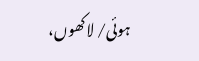ہوئی/ لاکھوں،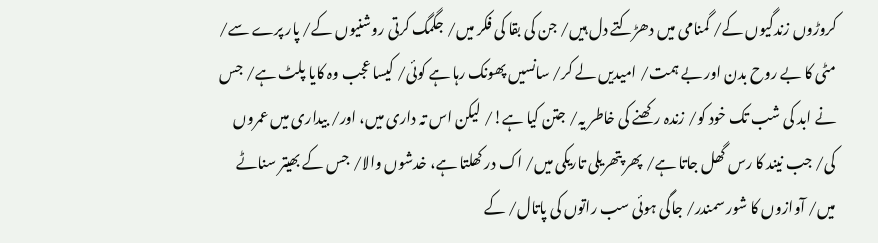کروڑوں زندگیوں کے/ گمنامی میں دھڑکتے دل ہیں/ جن کی بقا کی فکر میں/ جگمگ کرتی روشنیوں کے/ پار پرے سے/ مٹی کا بے روح بدن اور بے ہمت/ امیدیں لے کر/ سانسیں پھونک رہا ہے کوئی/ کیسا عجب وہ کایا پلٹ ہے/ جس نے ابد کی شب تک خود کو/ زندہ رکھنے کی خاطر یہ/ جتن کیا ہے!/ لیکن اس تہ داری میں، اور/ بیداری میں عمروں کی/ جب نیند کا رس گھل جاتا ہے/ پھر پتھریلی تاریکی میں/ اک در کھلتا ہے، خدشوں والا/ جس کے بھیتر سناٹے میں/ آوازوں کا شور سمندر/ جاگی ہوئی سب راتوں کی پاتال/ کے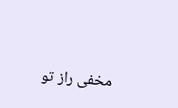مخفی راز تو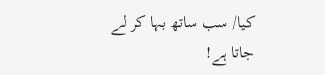کیا/ سب ساتھ بہا کر لے جاتا ہے!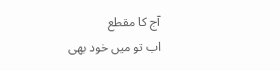آج کا مقطع
اب تو میں خود بھی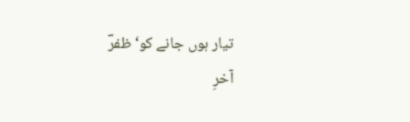تیار ہوں جانے کو‘ ظفرؔ
آخرِ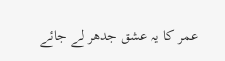عمر کا یہ عشق جدھر لے جائے